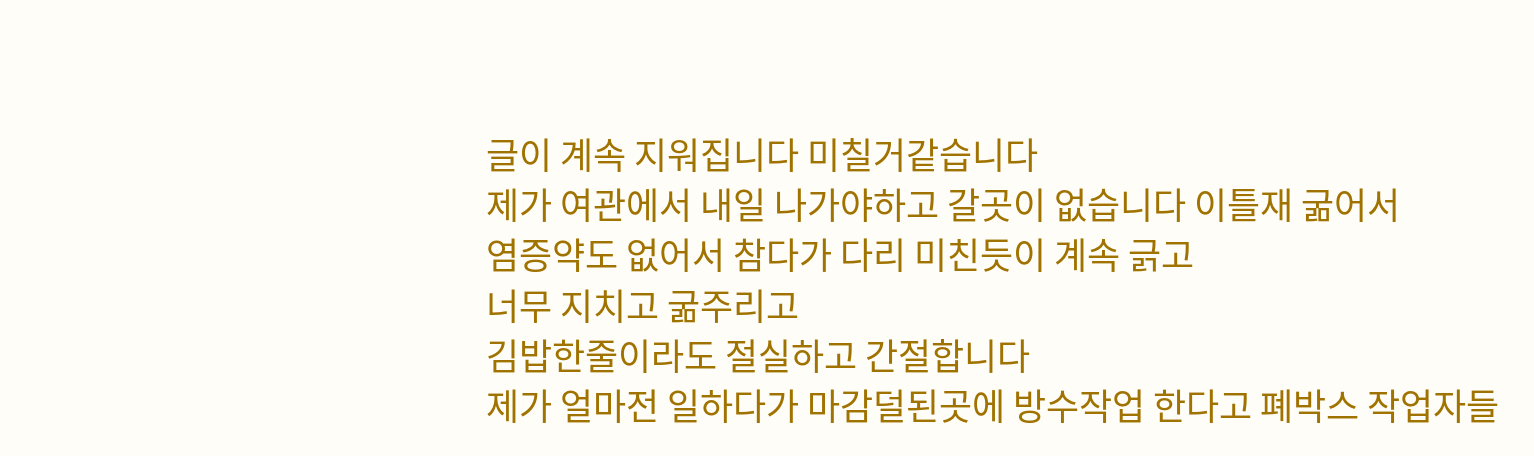글이 계속 지워집니다 미칠거같습니다
제가 여관에서 내일 나가야하고 갈곳이 없습니다 이틀재 굶어서
염증약도 없어서 참다가 다리 미친듯이 계속 긁고
너무 지치고 굶주리고
김밥한줄이라도 절실하고 간절합니다
제가 얼마전 일하다가 마감덜된곳에 방수작업 한다고 폐박스 작업자들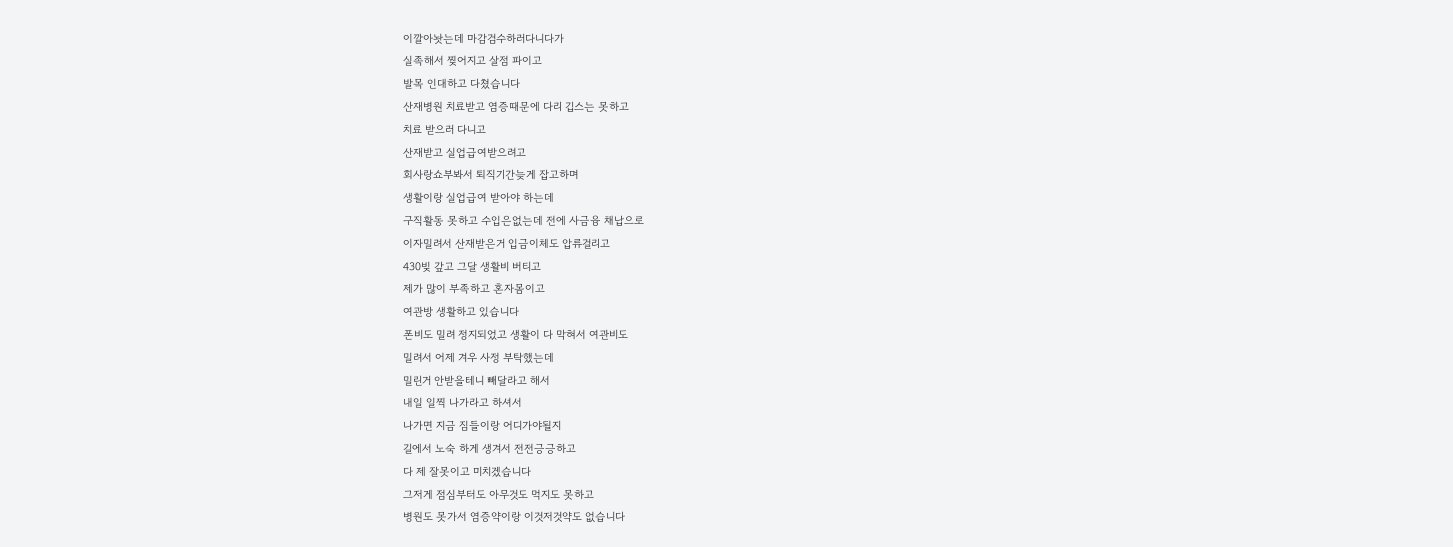이깔아놧는데 마감검수하러다니다가
실족해서 찢어지고 살점 파이고
발목 인대하고 다쳤습니다
산재병원 치료받고 염증때문에 다리 깁스는 못하고
치료 받으러 다니고
산재받고 실업급여받으려고
회사랑쇼부봐서 퇴직기간늦게 잡고하며
생활이랑 실업급여 받아야 하는데
구직활동 못하고 수입은없는데 전에 사금융 채납으로
이자밀려서 산재받은거 입금이체도 압류걸리고
430빚 갚고 그달 생활비 버티고
제가 많이 부족하고 혼자몸이고
여관방 생활하고 있습니다
폰비도 밀려 정지되었고 생활이 다 막혀서 여관비도
밀려서 어제 겨우 사정 부탁했는데
밀린거 안받을테니 빼달라고 해서
내일 일찍 나가라고 하셔서
나가면 지금 짐들이랑 어디가야될지
길에서 노숙 하게 생겨서 전전긍긍하고
다 제 잘못이고 미치겠습니다
그저게 점심부터도 아무것도 먹지도 못하고
병원도 못가서 염증약이랑 이것저것약도 없습니다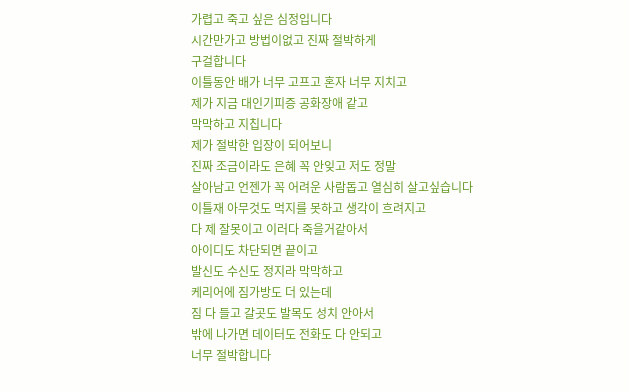가렵고 죽고 싶은 심정입니다
시간만가고 방법이없고 진짜 절박하게
구걸합니다
이틀동안 배가 너무 고프고 혼자 너무 지치고
제가 지금 대인기피증 공화장애 같고
막막하고 지칩니다
제가 절박한 입장이 되어보니
진짜 조금이라도 은혜 꼭 안잊고 저도 정말
살아남고 언젠가 꼭 어려운 사람돕고 열심히 살고싶습니다
이틀재 아무것도 먹지를 못하고 생각이 흐려지고
다 제 잘못이고 이러다 죽을거같아서
아이디도 차단되면 끝이고
발신도 수신도 정지라 막막하고
케리어에 짐가방도 더 있는데
짐 다 들고 갈곳도 발목도 성치 안아서
밖에 나가면 데이터도 전화도 다 안되고
너무 절박합니다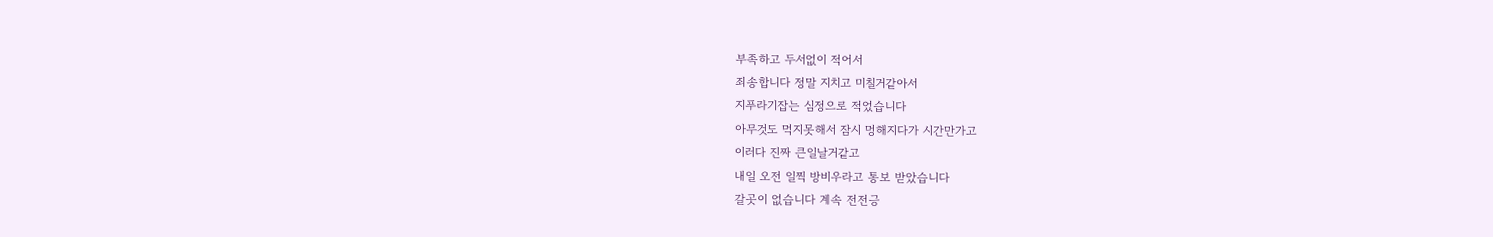부족하고 두서없이 적어서
죄송합니다 정말 지치고 미칠거같아서
지푸라기잡는 심정으로 적었습니다
아무것도 먹지못해서 잠시 멍해지다가 시간만가고
이러다 진짜 큰일날거같고
내일 오전 일찍 방비우라고 통보 받았습니다
갈곳이 없습니다 계속 전전긍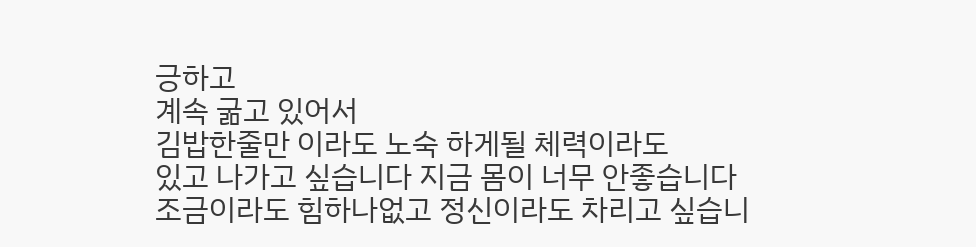긍하고
계속 굶고 있어서
김밥한줄만 이라도 노숙 하게될 체력이라도
있고 나가고 싶습니다 지금 몸이 너무 안좋습니다
조금이라도 힘하나없고 정신이라도 차리고 싶습니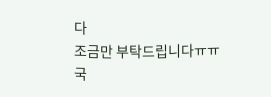다
조금만 부탁드립니다ㅠㅠ
국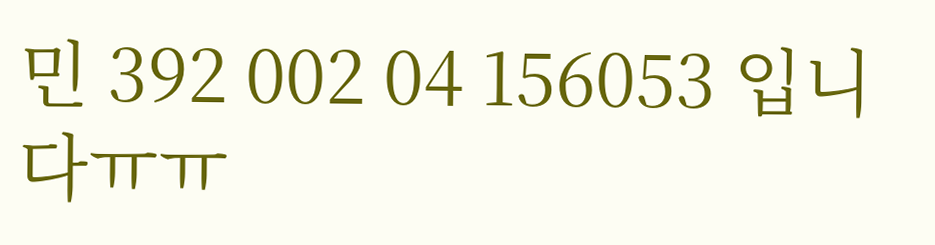민 392 002 04 156053 입니다ㅠㅠ